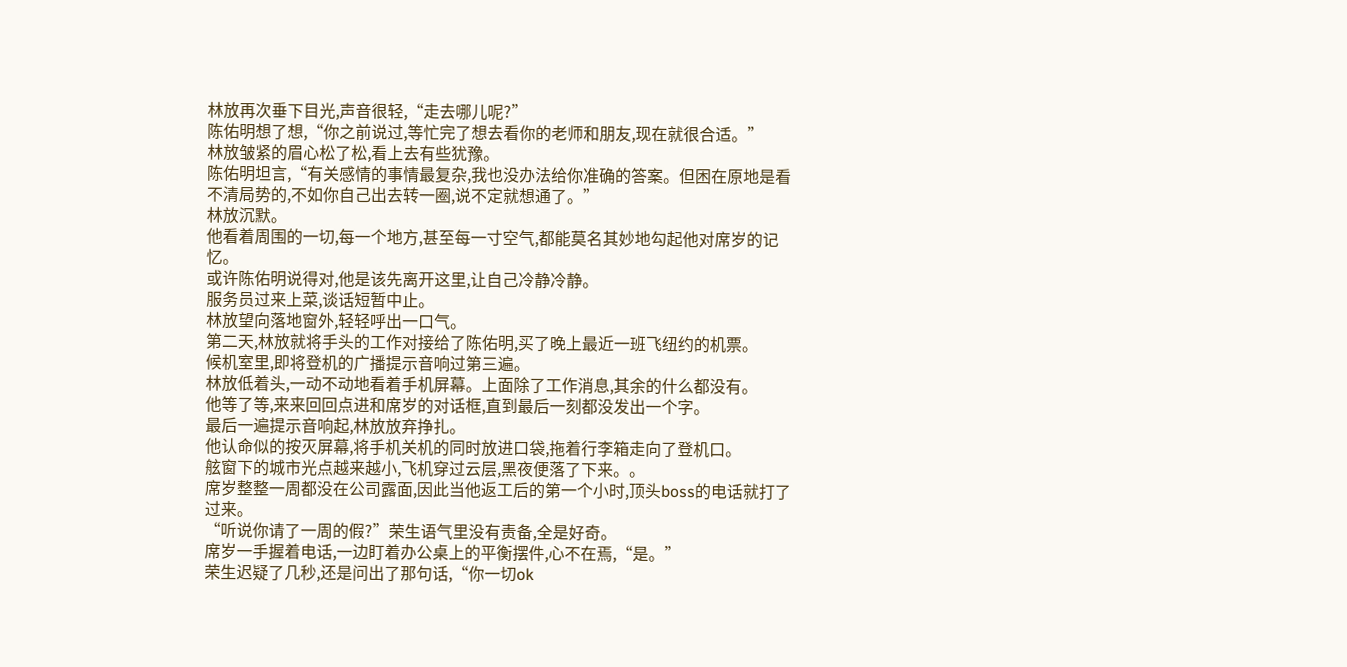林放再次垂下目光,声音很轻,“走去哪儿呢?”
陈佑明想了想,“你之前说过,等忙完了想去看你的老师和朋友,现在就很合适。”
林放皱紧的眉心松了松,看上去有些犹豫。
陈佑明坦言,“有关感情的事情最复杂,我也没办法给你准确的答案。但困在原地是看不清局势的,不如你自己出去转一圈,说不定就想通了。”
林放沉默。
他看着周围的一切,每一个地方,甚至每一寸空气,都能莫名其妙地勾起他对席岁的记忆。
或许陈佑明说得对,他是该先离开这里,让自己冷静冷静。
服务员过来上菜,谈话短暂中止。
林放望向落地窗外,轻轻呼出一口气。
第二天,林放就将手头的工作对接给了陈佑明,买了晚上最近一班飞纽约的机票。
候机室里,即将登机的广播提示音响过第三遍。
林放低着头,一动不动地看着手机屏幕。上面除了工作消息,其余的什么都没有。
他等了等,来来回回点进和席岁的对话框,直到最后一刻都没发出一个字。
最后一遍提示音响起,林放放弃挣扎。
他认命似的按灭屏幕,将手机关机的同时放进口袋,拖着行李箱走向了登机口。
舷窗下的城市光点越来越小,飞机穿过云层,黑夜便落了下来。。
席岁整整一周都没在公司露面,因此当他返工后的第一个小时,顶头boss的电话就打了过来。
“听说你请了一周的假?”荣生语气里没有责备,全是好奇。
席岁一手握着电话,一边盯着办公桌上的平衡摆件,心不在焉,“是。”
荣生迟疑了几秒,还是问出了那句话,“你一切ok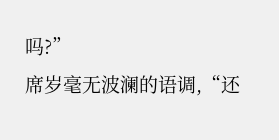吗?”
席岁毫无波澜的语调,“还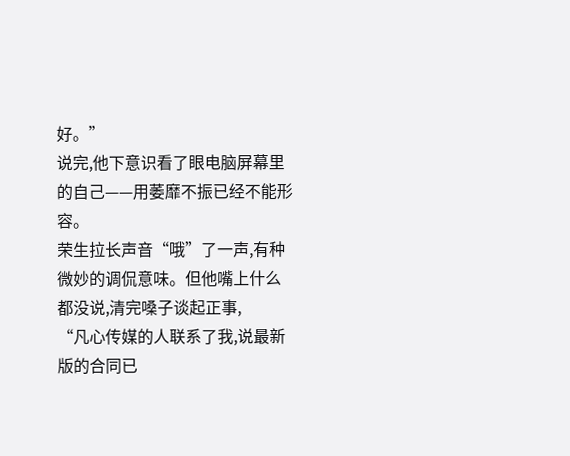好。”
说完,他下意识看了眼电脑屏幕里的自己——用萎靡不振已经不能形容。
荣生拉长声音“哦”了一声,有种微妙的调侃意味。但他嘴上什么都没说,清完嗓子谈起正事,
“凡心传媒的人联系了我,说最新版的合同已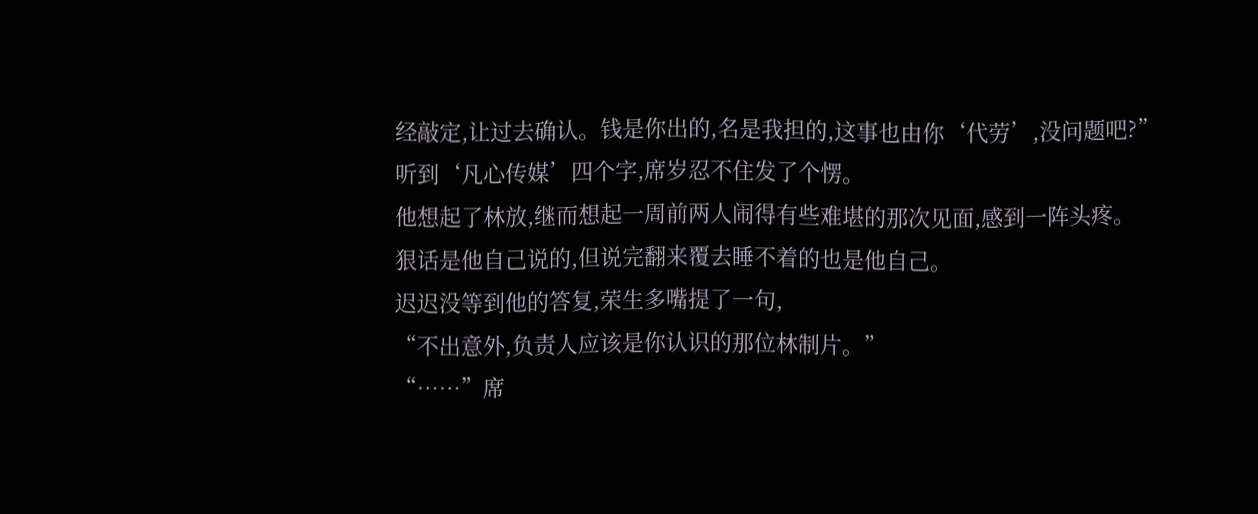经敲定,让过去确认。钱是你出的,名是我担的,这事也由你‘代劳’,没问题吧?”
听到‘凡心传媒’四个字,席岁忍不住发了个愣。
他想起了林放,继而想起一周前两人闹得有些难堪的那次见面,感到一阵头疼。
狠话是他自己说的,但说完翻来覆去睡不着的也是他自己。
迟迟没等到他的答复,荣生多嘴提了一句,
“不出意外,负责人应该是你认识的那位林制片。”
“……”席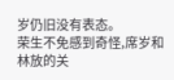岁仍旧没有表态。
荣生不免感到奇怪,席岁和林放的关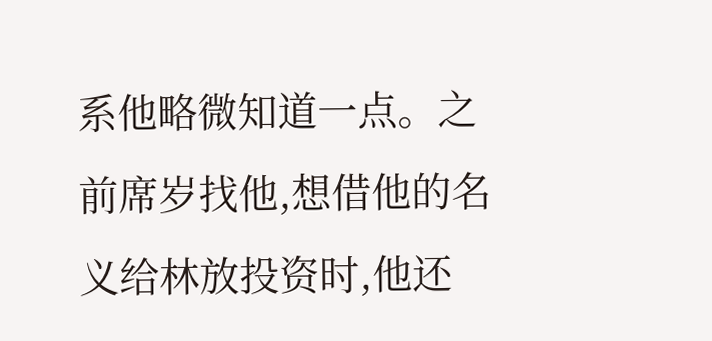系他略微知道一点。之前席岁找他,想借他的名义给林放投资时,他还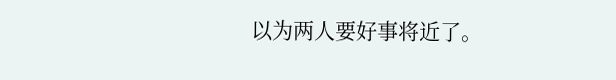以为两人要好事将近了。